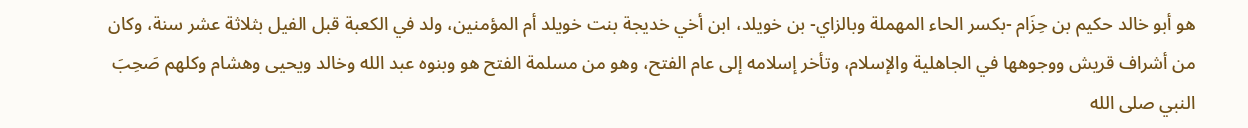هو أبو خالد حكيم بن حِزَام -بكسر الحاء المهملة وبالزاي- بن خويلد، ابن أخي خديجة بنت خويلد أم المؤمنين، ولد في الكعبة قبل الفيل بثلاثة عشر سنة، وكان من أشراف قريش ووجوهها في الجاهلية والإسلام، وتأخر إسلامه إلى عام الفتح، وهو من مسلمة الفتح هو وبنوه عبد الله وخالد ويحيى وهشام وكلهم صَحِبَ النبي صلى الله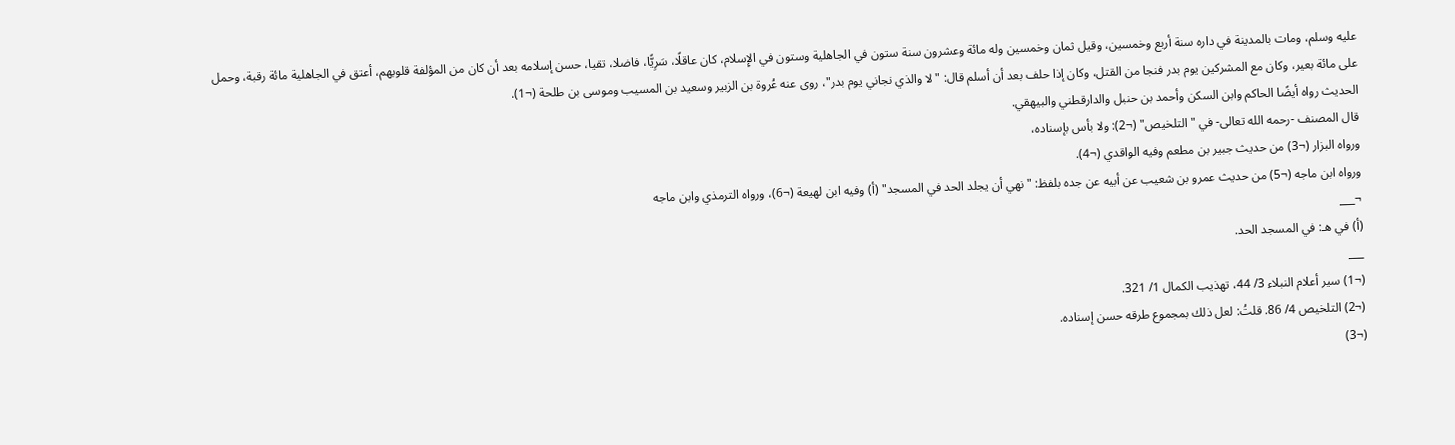عليه وسلم، ومات بالمدينة في داره سنة أربع وخمسين، وقيل ثمان وخمسين وله مائة وعشرون سنة ستون في الجاهلية وستون في الإِسلام، كان عاقلًا، سَرِيًّا، فاضلا، تقيا، حسن إسلامه بعد أن كان من المؤلفة قلوبهم، أعتق في الجاهلية مائة رقبة، وحمل على مائة بعير، وكان مع المشركين يوم بدر فنجا من القتل، وكان إذا حلف بعد أن أسلم قال: "لا والذي نجاني يوم بدر"، روى عنه عُروة بن الزبير وسعيد بن المسيب وموسى بن طلحة (¬1).
الحديث رواه أيضًا الحاكم وابن السكن وأحمد بن حنبل والدارقطني والبيهقي.
قال المصنف -رحمه الله تعالى- في "التلخيص" (¬2): ولا بأس بإسناده،
ورواه البزار (¬3) من حديث جبير بن مطعم وفيه الواقدي (¬4).
ورواه ابن ماجه (¬5) من حديث عمرو بن شعيب عن أبيه عن جده بلفظ: "نهي أن يجلد الحد في المسجد" (أ) وفيه ابن لهيعة (¬6)، ورواه الترمذي وابن ماجه
¬___
(أ) في هـ: في المسجد الحد.
___
(¬1) سير أعلام النبلاء 3/ 44، تهذيب الكمال 1/ 321.
(¬2) التلخيص 4/ 86. قلتُ: لعل ذلك بمجموع طرقه حسن إسناده.
(¬3)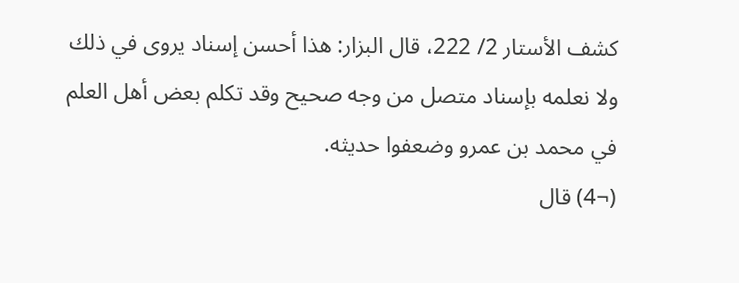كشف الأستار 2/ 222، قال البزار: هذا أحسن إسناد يروى في ذلك ولا نعلمه بإسناد متصل من وجه صحيح وقد تكلم بعض أهل العلم في محمد بن عمرو وضعفوا حديثه.
(¬4) قال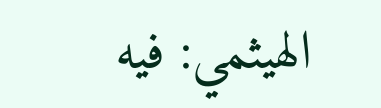الهيثمي: فيه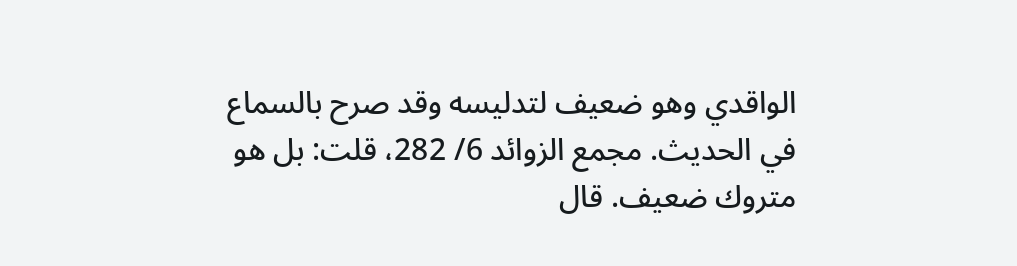الواقدي وهو ضعيف لتدليسه وقد صرح بالسماع في الحديث. مجمع الزوائد 6/ 282، قلت: بل هو متروك ضعيف. قال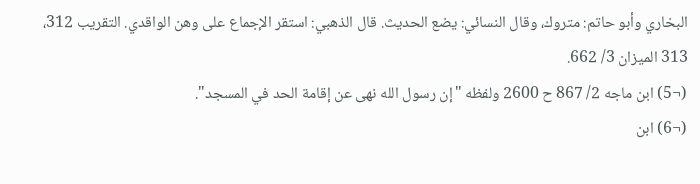البخاري وأبو حاتم: متروك، وقال النسائي: يضع الحديث. قال الذهبي: استقر الإجماع على وهن الواقدي. التقريب 312، 313 الميزان 3/ 662.
(¬5) ابن ماجه 2/ 867 ح 2600 ولفظه "إن رسول الله نهى عن إقامة الحد في المسجد".
(¬6) ابن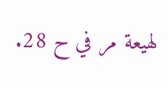لهيعة مر في ح 28.